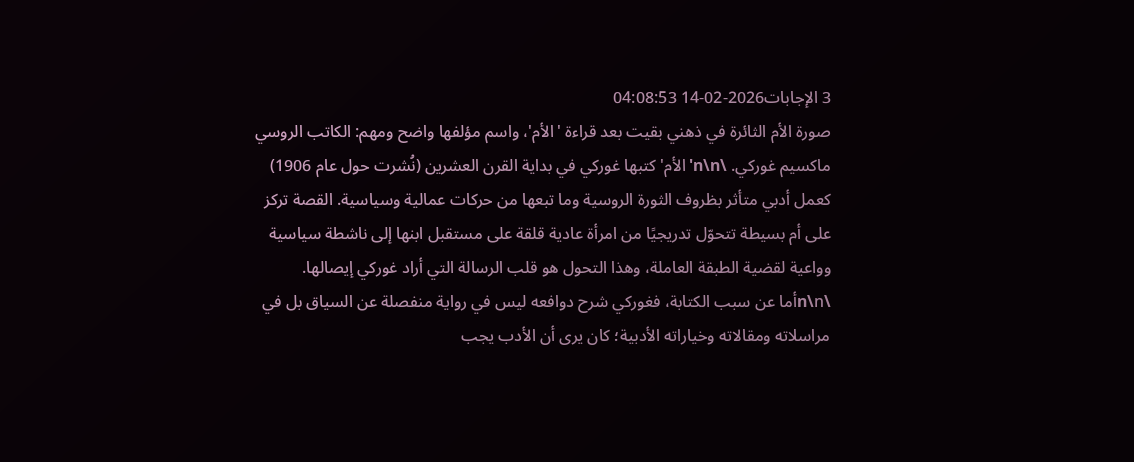3 الإجابات2026-02-14 04:08:53
صورة الأم الثائرة في ذهني بقيت بعد قراءة 'الأم'، واسم مؤلفها واضح ومهم: الكاتب الروسي ماكسيم غوركي. \n\n'الأم' كتبها غوركي في بداية القرن العشرين (نُشرت حول عام 1906) كعمل أدبي متأثر بظروف الثورة الروسية وما تبعها من حركات عمالية وسياسية. القصة تركز على أم بسيطة تتحوّل تدريجيًا من امرأة عادية قلقة على مستقبل ابنها إلى ناشطة سياسية وواعية لقضية الطبقة العاملة، وهذا التحول هو قلب الرسالة التي أراد غوركي إيصالها. \n\nأما عن سبب الكتابة، فغوركي شرح دوافعه ليس في رواية منفصلة عن السياق بل في مراسلاته ومقالاته وخياراته الأدبية؛ كان يرى أن الأدب يجب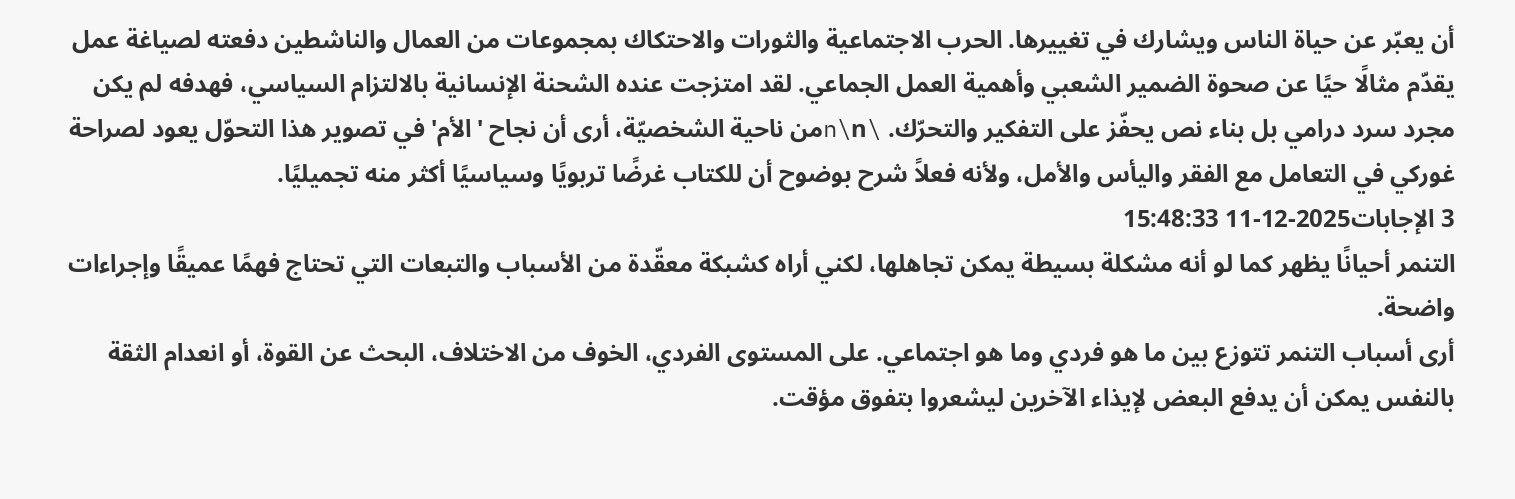أن يعبّر عن حياة الناس ويشارك في تغييرها. الحرب الاجتماعية والثورات والاحتكاك بمجموعات من العمال والناشطين دفعته لصياغة عمل يقدّم مثالًا حيًا عن صحوة الضمير الشعبي وأهمية العمل الجماعي. لقد امتزجت عنده الشحنة الإنسانية بالالتزام السياسي، فهدفه لم يكن مجرد سرد درامي بل بناء نص يحفّز على التفكير والتحرّك. \n\nمن ناحية الشخصيّة، أرى أن نجاح 'الأم' في تصوير هذا التحوّل يعود لصراحة غوركي في التعامل مع الفقر واليأس والأمل، ولأنه فعلاً شرح بوضوح أن للكتاب غرضًا تربويًا وسياسيًا أكثر منه تجميليًا.
3 الإجابات2025-12-11 15:48:33
التنمر أحيانًا يظهر كما لو أنه مشكلة بسيطة يمكن تجاهلها، لكني أراه كشبكة معقّدة من الأسباب والتبعات التي تحتاج فهمًا عميقًا وإجراءات واضحة.
أرى أسباب التنمر تتوزع بين ما هو فردي وما هو اجتماعي. على المستوى الفردي، الخوف من الاختلاف، البحث عن القوة، أو انعدام الثقة بالنفس يمكن أن يدفع البعض لإيذاء الآخرين ليشعروا بتفوق مؤقت.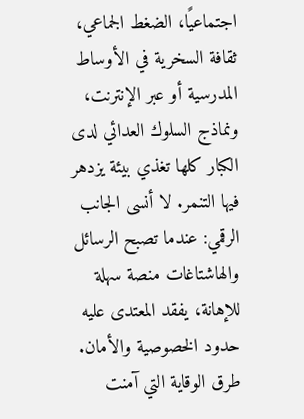اجتماعيًا، الضغط الجماعي، ثقافة السخرية في الأوساط المدرسية أو عبر الإنترنت، ونماذج السلوك العدائي لدى الكبار كلها تغذي بيئة يزدهر فيها التنمر. لا أنسى الجانب الرقمي: عندما تصبح الرسائل والهاشتاغات منصة سهلة للإهانة، يفقد المعتدى عليه حدود الخصوصية والأمان.
طرق الوقاية التي آمنت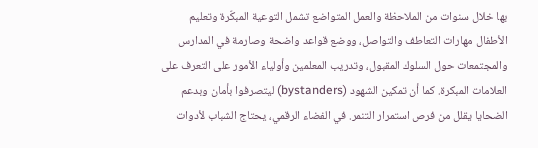بها خلال سنوات من الملاحظة والعمل المتواضع تشمل التوعية المبكّرة وتعليم الأطفال مهارات التعاطف والتواصل، ووضع قواعد واضحة وصارمة في المدارس والمجتمعات حول السلوك المقبول، وتدريب المعلمين وأولياء الأمور على التعرف على العلامات المبكرة. كما أن تمكين الشهود (bystanders) ليتصرفوا بأمان وبدعم الضحايا يقلل من فرص استمرار التنمر. في الفضاء الرقمي، يحتاج الشباب لأدوات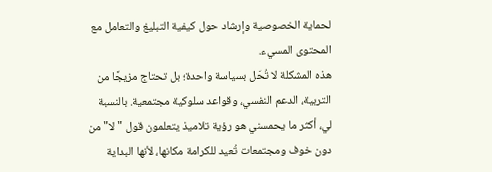لحماية الخصوصية وإرشاد حول كيفية التبليغ والتعامل مع المحتوى المسيء.
هذه المشكلة لا تُحَل بسياسة واحدة؛ بل تحتاج مزيجًا من التربية، الدعم النفسي، وقواعد سلوكية مجتمعية. بالنسبة لي، أكثر ما يحمسني هو رؤية تلاميذ يتعلمون قول "لا" من دون خوف ومجتمعات تُعيد للكرامة مكانها، لأنها البداية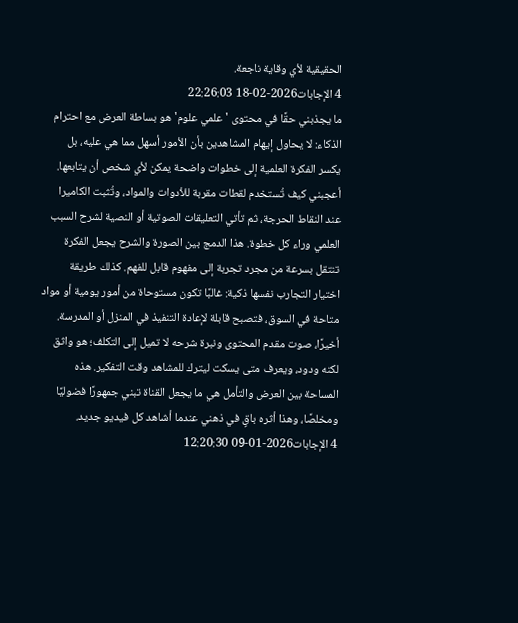الحقيقية لأي وقاية ناجعة.
4 الإجابات2026-02-18 22:26:03
ما يجذبني حقًا في محتوى 'علمي علوم' هو بساطة العرض مع احترام الذكاء: لا يحاول إيهام المشاهدين بأن الأمور أسهل مما هي عليه، بل يكسر الفكرة العلمية إلى خطوات واضحة يمكن لأي شخص أن يتابعها.
أعجبني كيف تُستخدم لقطات مقربة للأدوات والمواد، وتُثبت الكاميرا عند النقاط الحرجة، ثم تأتي التعليقات الصوتية أو النصية لشرح السبب العلمي وراء كل خطوة. هذا الدمج بين الصورة والشرح يجعل الفكرة تنتقل بسرعة من مجرد تجربة إلى مفهوم قابل للفهم. كذلك طريقة اختيار التجارب نفسها ذكية: غالبًا تكون مستوحاة من أمور يومية أو مواد متاحة في السوق، فتصبح قابلة لإعادة التنفيذ في المنزل أو المدرسة.
أخيرًا، صوت مقدم المحتوى ونبرة شرحه لا تميل إلى التكلف؛ هو واثق لكنه ودود، ويعرف متى يسكت ليترك للمشاهد وقت التفكير. هذه المساحة بين العرض والتأمل هي ما يجعل القناة تبني جمهورًا فضوليًا ومخلصًا، وهذا أثره باقٍ في ذهني عندما أشاهد كل فيديو جديد.
4 الإجابات2026-01-09 12:20:30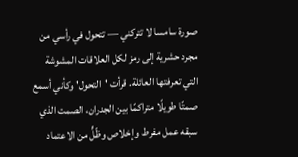صورة سامسا لا تتركني — تتحول في رأسي من مجرد حشرية إلى رمز لكل العلاقات المشوشة التي تعرفتها العائلة. قرأت 'التحول' وكأني أسمع صمتًا طويلًا متراكمًا بين الجدران، الصمت الذي سبقه عمل مفرط وإخلاص وظّلٍّ من الاعتماد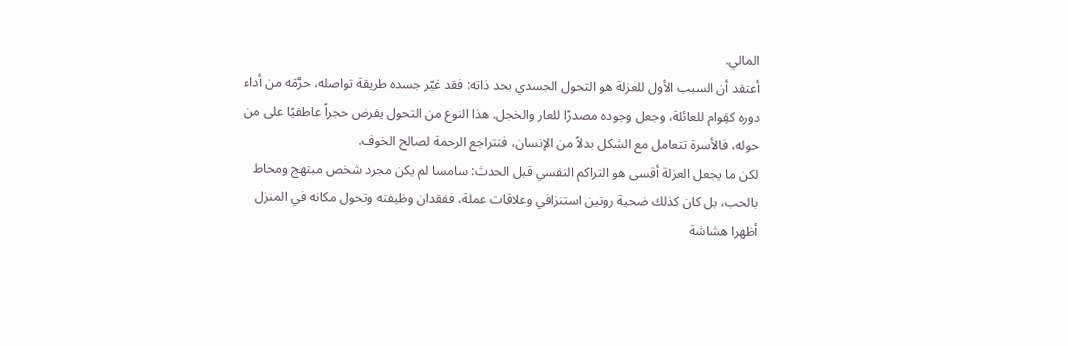المالي.
أعتقد أن السبب الأول للعزلة هو التحول الجسدي بحد ذاته: فقد غيّر جسده طريقة تواصله، حرَّمَه من أداء دوره كقِوام للعائلة، وجعل وجوده مصدرًا للعار والخجل. هذا النوع من التحول يفرض حجراً عاطفيًا على من حوله، فالأسرة تتعامل مع الشكل بدلاً من الإنسان، فتتراجع الرحمة لصالح الخوف.
لكن ما يجعل العزلة أقسى هو التراكم النفسي قبل الحدث: سامسا لم يكن مجرد شخص مبتهج ومحاط بالحب، بل كان كذلك ضحية روتين استنزافي وعلاقات عملة، ففقدان وظيفته وتحول مكانه في المنزل أظهرا هشاشة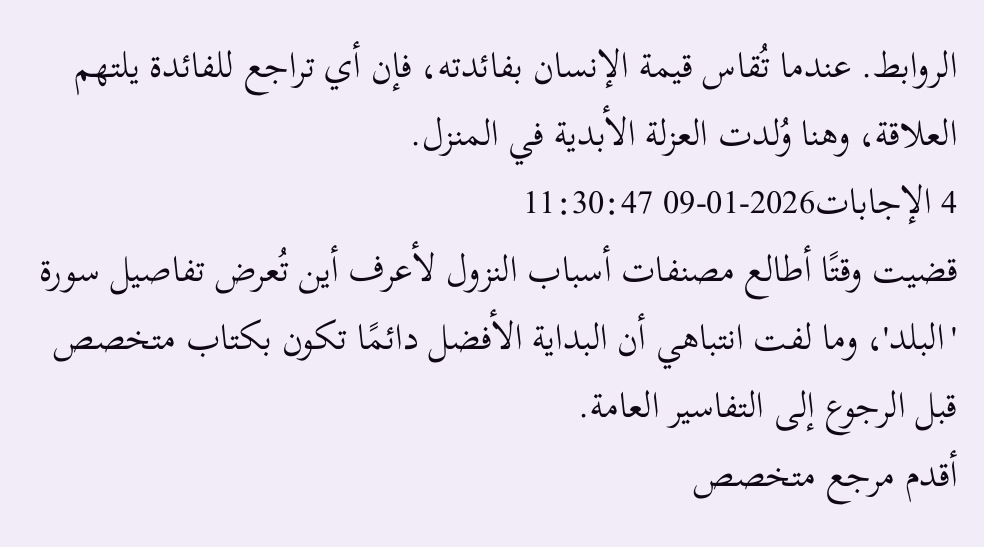الروابط. عندما تُقاس قيمة الإنسان بفائدته، فإن أي تراجع للفائدة يلتهم العلاقة، وهنا وُلدت العزلة الأبدية في المنزل.
4 الإجابات2026-01-09 11:30:47
قضيت وقتًا أطالع مصنفات أسباب النزول لأعرف أين تُعرض تفاصيل سورة 'البلد'، وما لفت انتباهي أن البداية الأفضل دائمًا تكون بكتاب متخصص قبل الرجوع إلى التفاسير العامة.
أقدم مرجع متخصص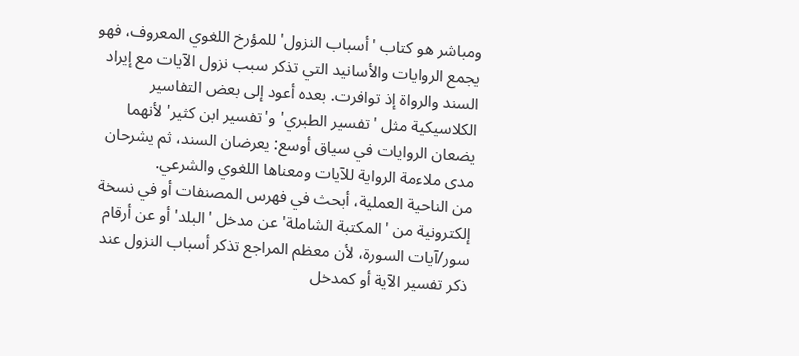ومباشر هو كتاب 'أسباب النزول' للمؤرخ اللغوي المعروف، فهو يجمع الروايات والأسانيد التي تذكر سبب نزول الآيات مع إيراد السند والرواة إذ توافرت. بعده أعود إلى بعض التفاسير الكلاسيكية مثل 'تفسير الطبري' و'تفسير ابن كثير' لأنهما يضعان الروايات في سياق أوسع: يعرضان السند، ثم يشرحان مدى ملاءمة الرواية للآيات ومعناها اللغوي والشرعي.
من الناحية العملية، أبحث في فهرس المصنفات أو في نسخة إلكترونية من 'المكتبة الشاملة' عن مدخل 'البلد' أو عن أرقام سور/آيات السورة، لأن معظم المراجع تذكر أسباب النزول عند ذكر تفسير الآية أو كمدخل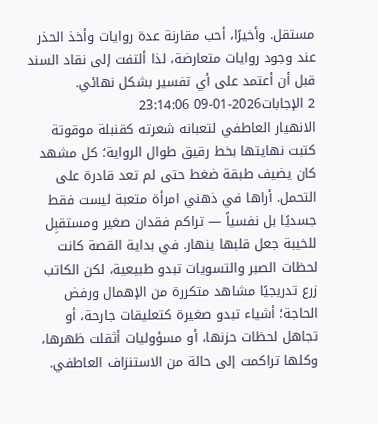مستقل. وأخيرًا، أحب مقارنة عدة روايات وأخذ الحذر عند وجود روايات متعارضة، لذا ألتفت إلى نقاد السند قبل أن أعتمد على أي تفسير بشكل نهائي.
2 الإجابات2026-01-09 23:14:06
الانهيار العاطفي لتعبانه شعرته كقنبلة موقوتة كتبت نهايتها بخط رقيق طوال الرواية؛ كل مشهد كان يضيف طبقة ضغط حتى لم تعد قادرة على التحمل. أراها في ذهني امرأة متعبة ليست فقط جسديًا بل نفسياً — تراكم فقدان صغير ومستقبِل للخيبة جعل قلبها ينهار. في بداية القصة كانت لحظات الصبر والتسويات تبدو طبيعية، لكن الكاتب زرع تدريجيًا مشاهد متكررة من الإهمال ورفض الحاجة؛ أشياء تبدو صغيرة كتعليقات جارحة، أو تجاهل لحظات حزنها، أو مسؤوليات أثقلت ظهرها، وكلها تراكمت إلى حالة من الاستنزاف العاطفي.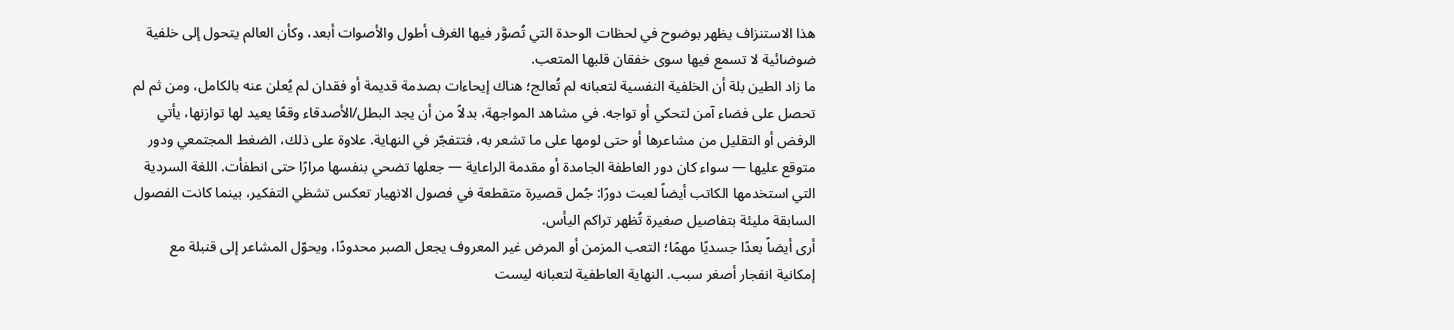هذا الاستنزاف يظهر بوضوح في لحظات الوحدة التي تُصوَّر فيها الغرف أطول والأصوات أبعد، وكأن العالم يتحول إلى خلفية ضوضائية لا تسمع فيها سوى خفقان قلبها المتعب.
ما زاد الطين بلة أن الخلفية النفسية لتعبانه لم تُعالج؛ هناك إيحاءات بصدمة قديمة أو فقدان لم يُعلن عنه بالكامل، ومن ثم لم تحصل على فضاء آمن لتحكي أو تواجه. في مشاهد المواجهة، بدلاً من أن يجد البطل/الأصدقاء وقعًا يعيد لها توازنها، يأتي الرفض أو التقليل من مشاعرها أو حتى لومها على ما تشعر به، فتتفجّر في النهاية. علاوة على ذلك، الضغط المجتمعي ودور متوقع عليها — سواء كان دور العاطفة الجامدة أو مقدمة الراعاية — جعلها تضحي بنفسها مرارًا حتى انطفأت. اللغة السردية التي استخدمها الكاتب أيضاً لعبت دورًا: جُمل قصيرة متقطعة في فصول الانهيار تعكس تشظي التفكير، بينما كانت الفصول السابقة مليئة بتفاصيل صغيرة تُظهر تراكم اليأس.
أرى أيضاً بعدًا جسديًا مهمًا؛ التعب المزمن أو المرض غير المعروف يجعل الصبر محدودًا، ويحوّل المشاعر إلى قنبلة مع إمكانية انفجار أصغر سبب. النهاية العاطفية لتعبانه ليست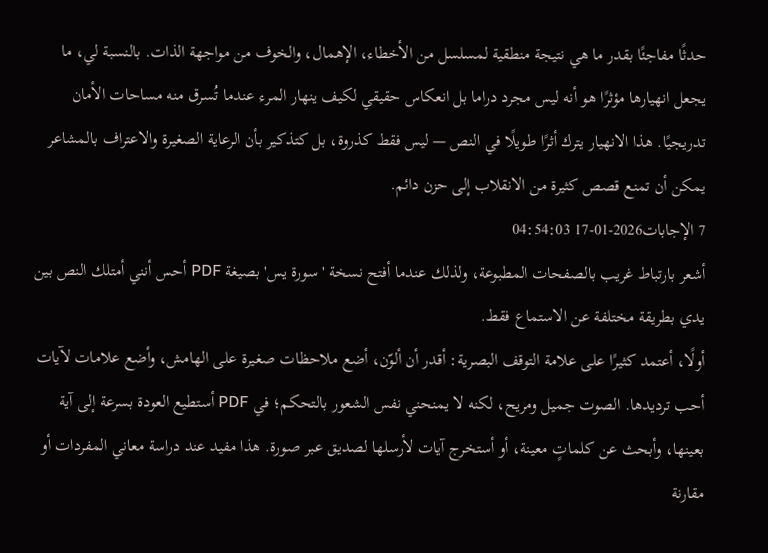حدثًا مفاجئًا بقدر ما هي نتيجة منطقية لمسلسل من الأخطاء، الإهمال، والخوف من مواجهة الذات. بالنسبة لي، ما يجعل انهيارها مؤثرًا هو أنه ليس مجرد دراما بل انعكاس حقيقي لكيف ينهار المرء عندما تُسرق منه مساحات الأمان تدريجيًا. هذا الانهيار يترك أثرًا طويلًا في النص — ليس فقط كذروة، بل كتذكير بأن الرعاية الصغيرة والاعتراف بالمشاعر يمكن أن تمنع قصص كثيرة من الانقلاب إلى حزن دائم.
7 الإجابات2026-01-17 04:54:03
أشعر بارتباط غريب بالصفحات المطبوعة، ولذلك عندما أفتح نسخة 'سورة يس' بصيغة PDF أحس أنني أمتلك النص بين يدي بطريقة مختلفة عن الاستماع فقط.
أولًا، أعتمد كثيرًا على علامة التوقف البصرية: أقدر أن ألوّن، أضع ملاحظات صغيرة على الهامش، وأضع علامات لآيات أحب ترديدها. الصوت جميل ومريح، لكنه لا يمنحني نفس الشعور بالتحكم؛ في PDF أستطيع العودة بسرعة إلى آية بعينها، وأبحث عن كلماتٍ معينة، أو أستخرج آيات لأرسلها لصديق عبر صورة. هذا مفيد عند دراسة معاني المفردات أو مقارنة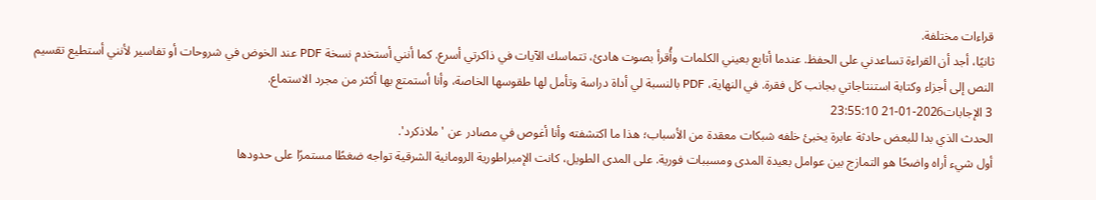قراءات مختلفة.
ثانيًا، أجد أن القراءة تساعدني على الحفظ. عندما أتابع بعيني الكلمات وأُقرأ بصوت هادئ، تتماسك الآيات في ذاكرتي أسرع. كما أنني أستخدم نسخة PDF عند الخوض في شروحات أو تفاسير لأنني أستطيع تقسيم النص إلى أجزاء وكتابة استنتاجاتي بجانب كل فقرة. في النهاية، PDF بالنسبة لي أداة دراسة وتأمل لها طقوسها الخاصة، وأنا أستمتع بها أكثر من مجرد الاستماع.
3 الإجابات2026-01-21 23:55:10
الحدث الذي بدا للبعض حادثة عابرة يخبئ خلفه شبكات معقدة من الأسباب؛ هذا ما اكتشفته وأنا أغوص في مصادر عن 'ملاذكرد'.
أول شيء أراه واضحًا هو التمازج بين عوامل بعيدة المدى ومسببات فورية. على المدى الطويل، كانت الإمبراطورية الرومانية الشرقية تواجه ضغطًا مستمرًا على حدودها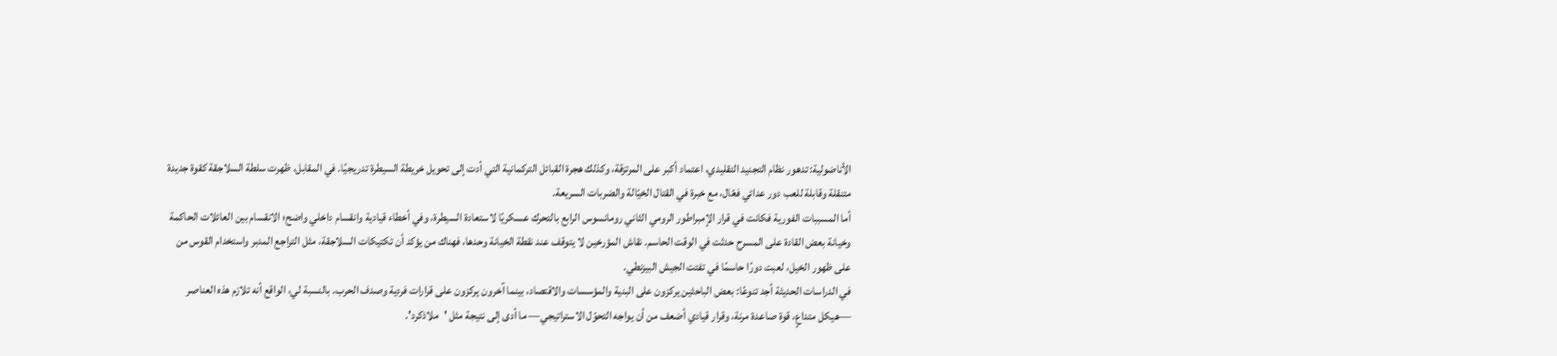الأناضولية: تدهور نظام التجنيد التقليدي، اعتماد أكبر على المرتزقة، وكذلك هجرة القبائل التركمانية التي أدت إلى تحويل خريطة السيطرة تدريجيًا. في المقابل، ظهرت سلطة السلاجقة كقوة جديدة متنقلة وقابلة للعب دور عدائي فعّال، مع خبرة في القتال الخيّالة والضربات السريعة.
أما المسببات الفورية فكانت في قرار الإمبراطور الرومي الثاني رومانسوس الرابع بالتحرك عسكريًا لاستعادة السيطرة، وفي أخطاء قيادية وانقسام داخلي واضح؛ الانقسام بين العائلات الحاكمة وخيانة بعض القادة على المسرح حدثت في الوقت الحاسم. نقاش المؤرخين لا يتوقف عند نقطة الخيانة وحدها، فهناك من يؤكد أن تكتيكات السلاجقة، مثل التراجع المدبر واستخدام القوس من على ظهور الخيل، لعبت دورًا حاسمًا في تفتت الجيش البيزنطي.
في الدراسات الحديثة أجد تنوعًا: بعض الباحثين يركزون على البنية والمؤسسات والاقتصاد، بينما آخرون يركزون على قرارات فردية وصدف الحرب. بالنسبة لي، الواقع أنه تلازم هذه العناصر —هيكل متداعٍ، قوة صاعدة مرنة، وقرار قيادي أضعف من أن يواجه التحوّل الاستراتيجي— ما أدى إلى نتيجة مثل 'ملاذكرد'.